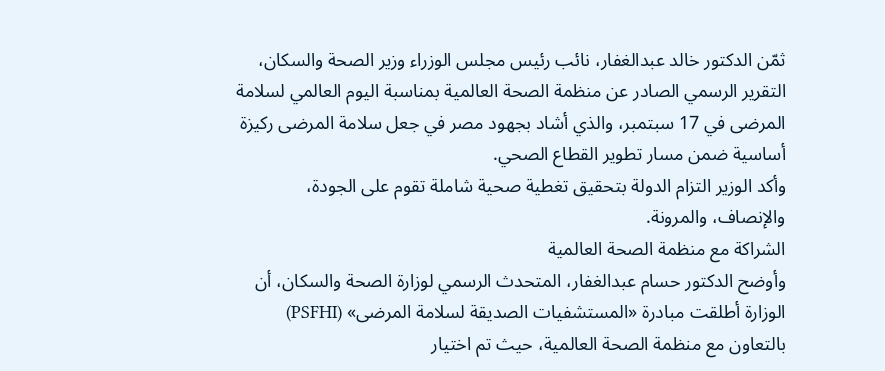ثمّن الدكتور خالد عبدالغفار، نائب رئيس مجلس الوزراء وزير الصحة والسكان، التقرير الرسمي الصادر عن منظمة الصحة العالمية بمناسبة اليوم العالمي لسلامة المرضى في 17 سبتمبر، والذي أشاد بجهود مصر في جعل سلامة المرضى ركيزة أساسية ضمن مسار تطوير القطاع الصحي.
وأكد الوزير التزام الدولة بتحقيق تغطية صحية شاملة تقوم على الجودة، والإنصاف، والمرونة.
الشراكة مع منظمة الصحة العالمية
وأوضح الدكتور حسام عبدالغفار، المتحدث الرسمي لوزارة الصحة والسكان، أن الوزارة أطلقت مبادرة «المستشفيات الصديقة لسلامة المرضى» (PSFHI) بالتعاون مع منظمة الصحة العالمية، حيث تم اختيار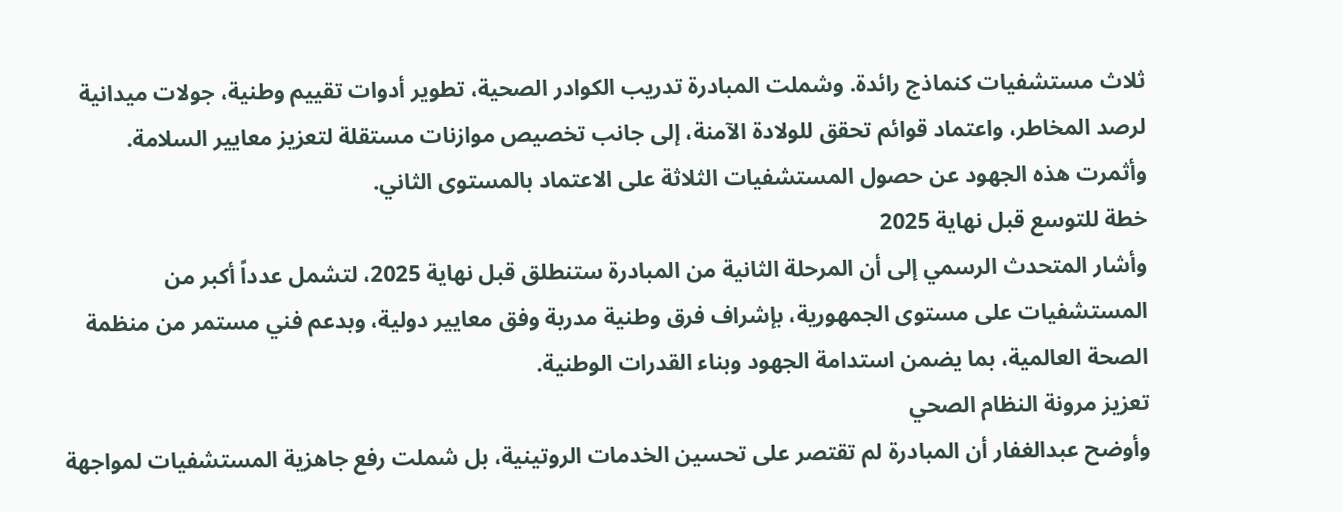ثلاث مستشفيات كنماذج رائدة. وشملت المبادرة تدريب الكوادر الصحية، تطوير أدوات تقييم وطنية، جولات ميدانية لرصد المخاطر، واعتماد قوائم تحقق للولادة الآمنة، إلى جانب تخصيص موازنات مستقلة لتعزيز معايير السلامة.
وأثمرت هذه الجهود عن حصول المستشفيات الثلاثة على الاعتماد بالمستوى الثاني.
خطة للتوسع قبل نهاية 2025
وأشار المتحدث الرسمي إلى أن المرحلة الثانية من المبادرة ستنطلق قبل نهاية 2025، لتشمل عدداً أكبر من المستشفيات على مستوى الجمهورية، بإشراف فرق وطنية مدربة وفق معايير دولية، وبدعم فني مستمر من منظمة الصحة العالمية، بما يضمن استدامة الجهود وبناء القدرات الوطنية.
تعزيز مرونة النظام الصحي
وأوضح عبدالغفار أن المبادرة لم تقتصر على تحسين الخدمات الروتينية، بل شملت رفع جاهزية المستشفيات لمواجهة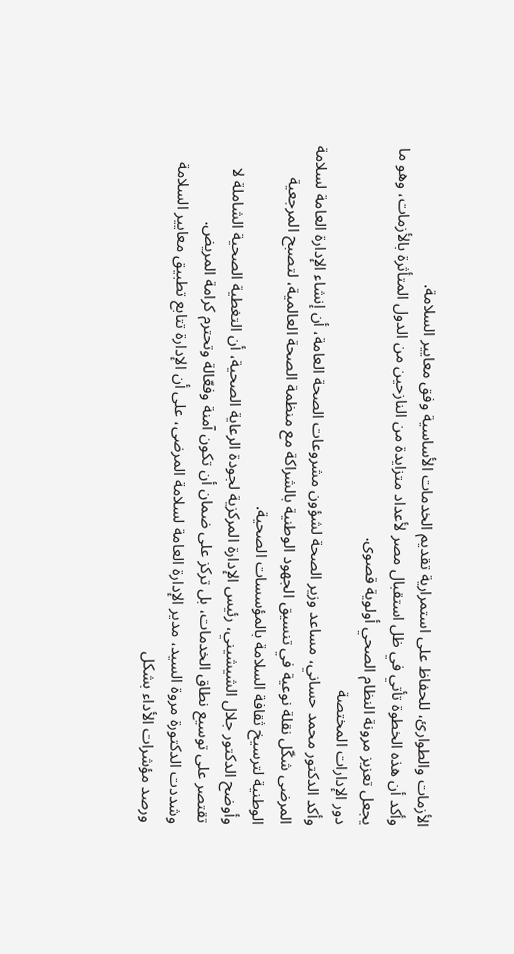الأزمات والطوارئ، للحفاظ على استمرارية تقديم الخدمات الأساسية وفق معايير السلامة.
وأكد أن هذه الخطوة تأتي في ظل استقبال مصر لأعداد متزايدة من النازحين من الدول المتأثرة بالأزمات، وهو ما يجعل تعزيز مرونة النظام الصحي أولوية قصوى.
دور الإدارات المختصة
وأكد الدكتور محمد حساني، مساعد وزير الصحة لشؤون مشروعات الصحة العامة، أن إنشاء الإدارة العامة لسلامة المرضى شكّل نقلة نوعية في تنسيق الجهود الوطنية بالشراكة مع منظمة الصحة العالمية، لتصبح المرجعية الوطنية لترسيخ ثقافة السلامة بالمؤسسات الصحية.
وأوضح الدكتور جلال الشيشيني، رئيس الإدارة المركزية لجودة الرعاية الصحية، أن التغطية الصحية الشاملة لا تقتصر على توسيع نطاق الخدمات، بل تركز على ضمان أن تكون آمنة وفعّالة وتحترم كرامة المريض.
وشددت الدكتورة مروة السيد، مدير الإدارة العامة لسلامة المرضى، على أن الإدارة تتابع تطبيق معايير السلامة ورصد مؤشرات الأداء بشكل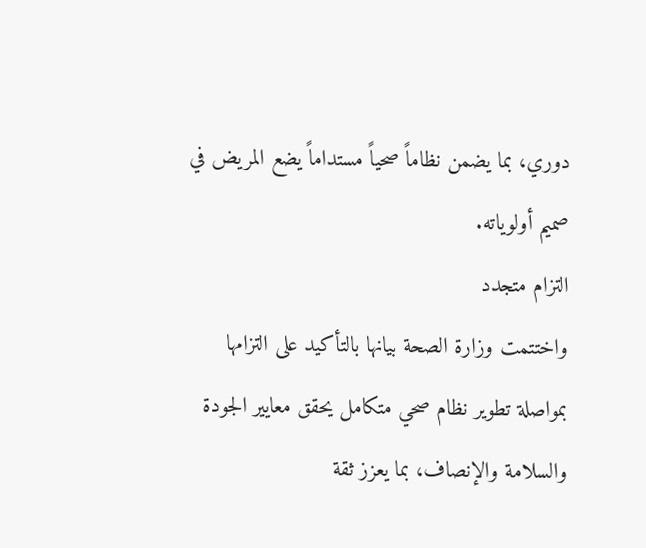دوري، بما يضمن نظاماً صحياً مستداماً يضع المريض في صميم أولوياته.
التزام متجدد
واختتمت وزارة الصحة بيانها بالتأكيد على التزامها بمواصلة تطوير نظام صحي متكامل يحقق معايير الجودة والسلامة والإنصاف، بما يعزز ثقة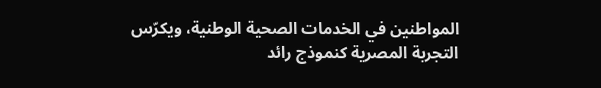المواطنين في الخدمات الصحية الوطنية، ويكرّس التجربة المصرية كنموذج رائد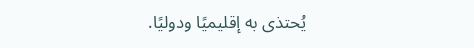يُحتذى به إقليميًا ودوليًا.